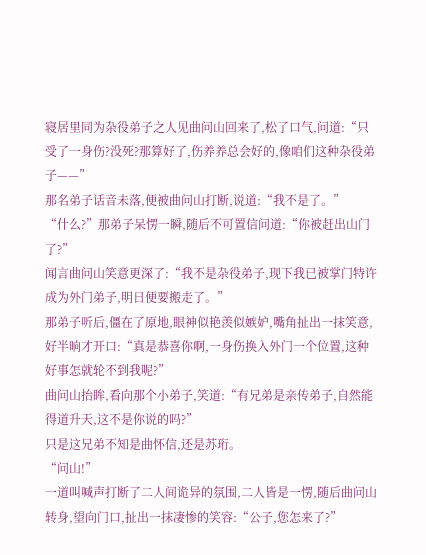寝居里同为杂役弟子之人见曲问山回来了,松了口气,问道:“只受了一身伤?没死?那算好了,伤养养总会好的,像咱们这种杂役弟子——”
那名弟子话音未落,便被曲问山打断,说道:“我不是了。”
“什么?”那弟子呆愣一瞬,随后不可置信问道:“你被赶出山门了?”
闻言曲问山笑意更深了:“我不是杂役弟子,现下我已被掌门特许成为外门弟子,明日便要搬走了。”
那弟子听后,僵在了原地,眼神似艳羡似嫉妒,嘴角扯出一抹笑意,好半晌才开口:“真是恭喜你啊,一身伤换入外门一个位置,这种好事怎就轮不到我呢?”
曲问山抬眸,看向那个小弟子,笑道:“有兄弟是亲传弟子,自然能得道升天,这不是你说的吗?”
只是这兄弟不知是曲怀信,还是苏珩。
“问山!”
一道叫喊声打断了二人间诡异的氛围,二人皆是一愣,随后曲问山转身,望向门口,扯出一抹凄惨的笑容:“公子,您怎来了?”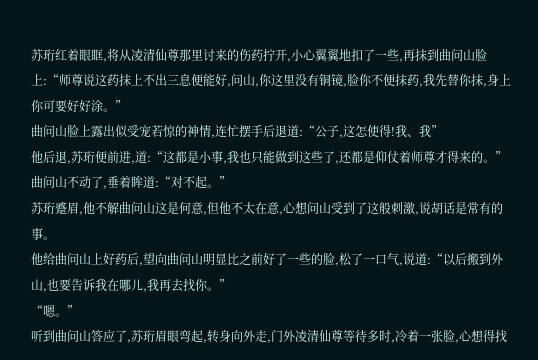苏珩红着眼眶,将从凌清仙尊那里讨来的伤药拧开,小心翼翼地扣了一些,再抹到曲问山脸上:“师尊说这药抹上不出三息便能好,问山,你这里没有铜镜,脸你不便抹药,我先替你抹,身上你可要好好涂。”
曲问山脸上露出似受宠若惊的神情,连忙摆手后退道:“公子,这怎使得!我、我”
他后退,苏珩便前进,道:“这都是小事,我也只能做到这些了,还都是仰仗着师尊才得来的。”
曲问山不动了,垂着眸道:“对不起。”
苏珩蹙眉,他不解曲问山这是何意,但他不太在意,心想问山受到了这般刺激,说胡话是常有的事。
他给曲问山上好药后,望向曲问山明显比之前好了一些的脸,松了一口气,说道:“以后搬到外山,也要告诉我在哪儿,我再去找你。”
“嗯。”
听到曲问山答应了,苏珩眉眼弯起,转身向外走,门外凌清仙尊等待多时,冷着一张脸,心想得找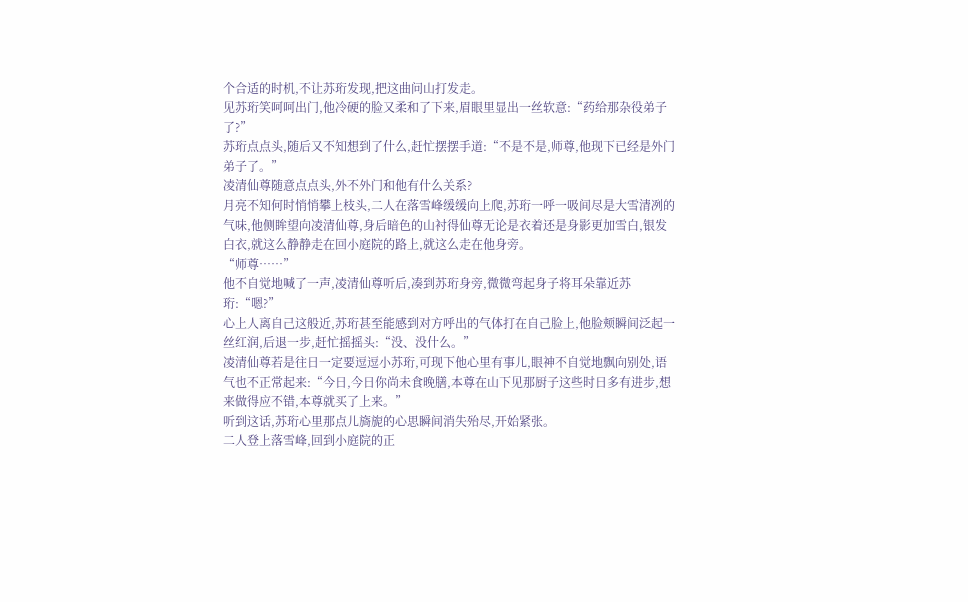个合适的时机,不让苏珩发现,把这曲问山打发走。
见苏珩笑呵呵出门,他冷硬的脸又柔和了下来,眉眼里显出一丝软意:“药给那杂役弟子了?”
苏珩点点头,随后又不知想到了什么,赶忙摆摆手道:“不是不是,师尊,他现下已经是外门弟子了。”
凌清仙尊随意点点头,外不外门和他有什么关系?
月亮不知何时悄悄攀上枝头,二人在落雪峰缓缓向上爬,苏珩一呼一吸间尽是大雪清冽的气味,他侧眸望向凌清仙尊,身后暗色的山衬得仙尊无论是衣着还是身影更加雪白,银发白衣,就这么静静走在回小庭院的路上,就这么走在他身旁。
“师尊……”
他不自觉地喊了一声,凌清仙尊听后,凑到苏珩身旁,微微弯起身子将耳朵靠近苏珩:“嗯?”
心上人离自己这般近,苏珩甚至能感到对方呼出的气体打在自己脸上,他脸颊瞬间泛起一丝红润,后退一步,赶忙摇摇头:“没、没什么。”
凌清仙尊若是往日一定要逗逗小苏珩,可现下他心里有事儿,眼神不自觉地飘向别处,语气也不正常起来:“今日,今日你尚未食晚膳,本尊在山下见那厨子这些时日多有进步,想来做得应不错,本尊就买了上来。”
听到这话,苏珩心里那点儿旖旎的心思瞬间消失殆尽,开始紧张。
二人登上落雪峰,回到小庭院的正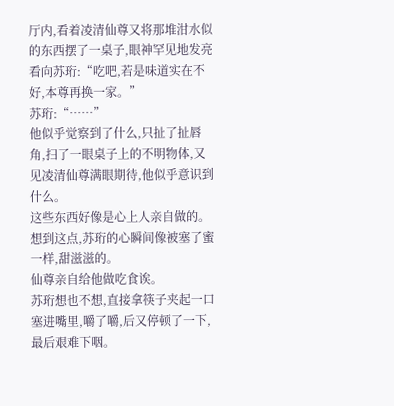厅内,看着凌清仙尊又将那堆泔水似的东西摆了一桌子,眼神罕见地发亮看向苏珩:“吃吧,若是味道实在不好,本尊再换一家。”
苏珩:“……”
他似乎觉察到了什么,只扯了扯唇角,扫了一眼桌子上的不明物体,又见凌清仙尊满眼期待,他似乎意识到什么。
这些东西好像是心上人亲自做的。
想到这点,苏珩的心瞬间像被塞了蜜一样,甜滋滋的。
仙尊亲自给他做吃食诶。
苏珩想也不想,直接拿筷子夹起一口塞进嘴里,嚼了嚼,后又停顿了一下,最后艰难下咽。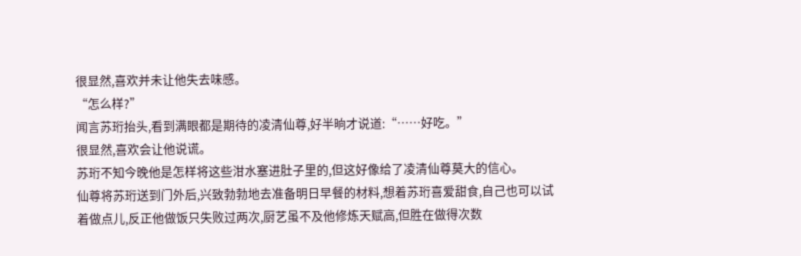很显然,喜欢并未让他失去味感。
“怎么样?”
闻言苏珩抬头,看到满眼都是期待的凌清仙尊,好半晌才说道:“……好吃。”
很显然,喜欢会让他说谎。
苏珩不知今晚他是怎样将这些泔水塞进肚子里的,但这好像给了凌清仙尊莫大的信心。
仙尊将苏珩送到门外后,兴致勃勃地去准备明日早餐的材料,想着苏珩喜爱甜食,自己也可以试着做点儿,反正他做饭只失败过两次,厨艺虽不及他修炼天赋高,但胜在做得次数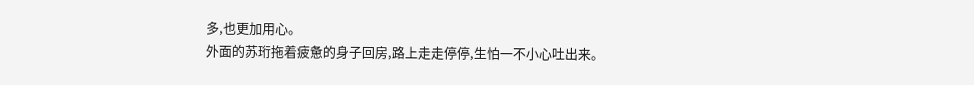多,也更加用心。
外面的苏珩拖着疲惫的身子回房,路上走走停停,生怕一不小心吐出来。